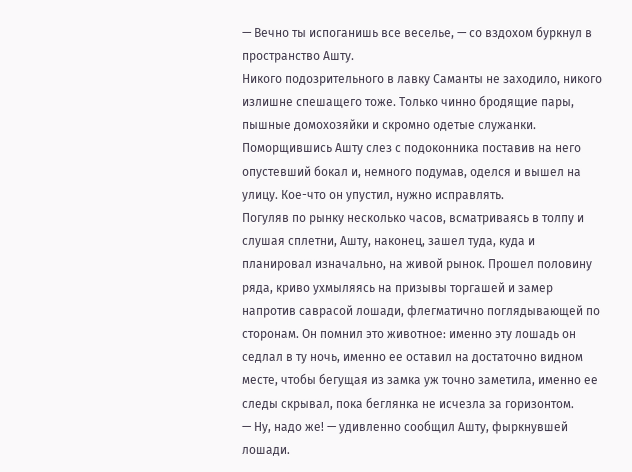— Вечно ты испоганишь все веселье, — со вздохом буркнул в пространство Ашту.
Никого подозрительного в лавку Саманты не заходило, никого излишне спешащего тоже. Только чинно бродящие пары, пышные домохозяйки и скромно одетые служанки.
Поморщившись Ашту слез с подоконника поставив на него опустевший бокал и, немного подумав, оделся и вышел на улицу. Кое-что он упустил, нужно исправлять.
Погуляв по рынку несколько часов, всматриваясь в толпу и слушая сплетни, Ашту, наконец, зашел туда, куда и планировал изначально, на живой рынок. Прошел половину ряда, криво ухмыляясь на призывы торгашей и замер напротив саврасой лошади, флегматично поглядывающей по сторонам. Он помнил это животное: именно эту лошадь он седлал в ту ночь, именно ее оставил на достаточно видном месте, чтобы бегущая из замка уж точно заметила, именно ее следы скрывал, пока беглянка не исчезла за горизонтом.
— Ну, надо же! — удивленно сообщил Ашту, фыркнувшей лошади.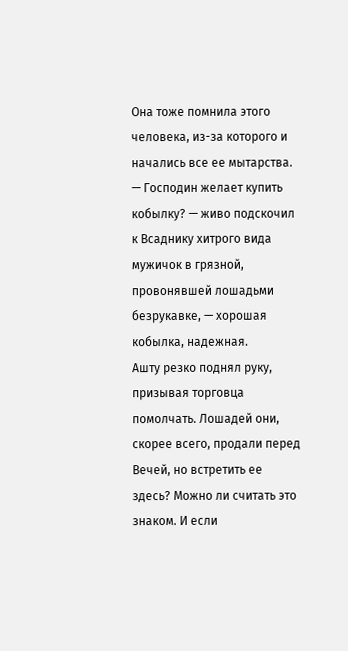Она тоже помнила этого человека, из-за которого и начались все ее мытарства.
— Господин желает купить кобылку? — живо подскочил к Всаднику хитрого вида мужичок в грязной, провонявшей лошадьми безрукавке, — хорошая кобылка, надежная.
Ашту резко поднял руку, призывая торговца помолчать. Лошадей они, скорее всего, продали перед Вечей, но встретить ее здесь? Можно ли считать это знаком. И если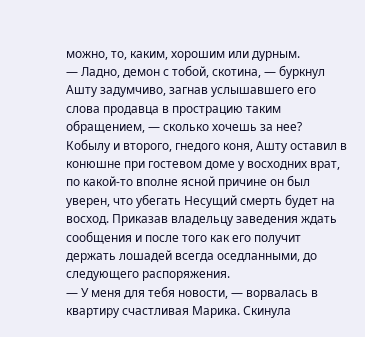можно, то, каким, хорошим или дурным.
— Ладно, демон с тобой, скотина, — буркнул Ашту задумчиво, загнав услышавшего его слова продавца в прострацию таким обращением, — сколько хочешь за нее?
Кобылу и второго, гнедого коня, Ашту оставил в конюшне при гостевом доме у восходних врат, по какой-то вполне ясной причине он был уверен, что убегать Несущий смерть будет на восход. Приказав владельцу заведения ждать сообщения и после того как его получит держать лошадей всегда оседланными, до следующего распоряжения.
— У меня для тебя новости, — ворвалась в квартиру счастливая Марика. Скинула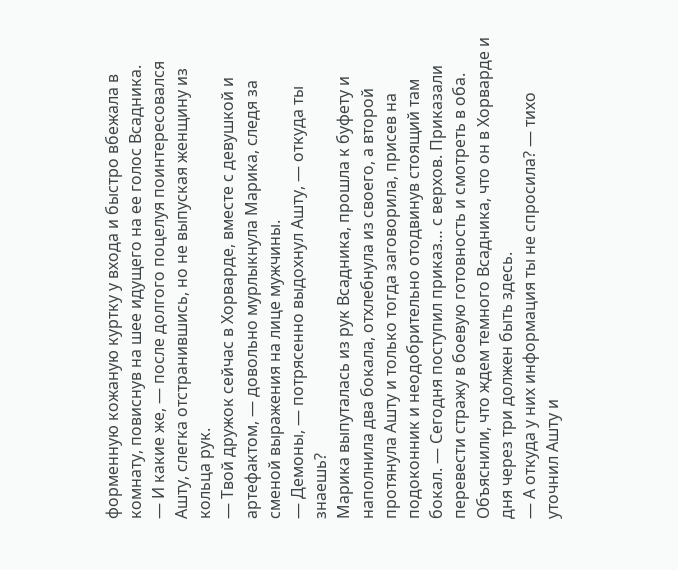форменную кожаную куртку у входа и быстро вбежала в комнату, повиснув на шее идущего на ее голос Всадника.
— И какие же, — после долгого поцелуя поинтересовался Ашту, слегка отстранившись, но не выпуская женщину из кольца рук.
— Твой дружок сейчас в Хорварде, вместе с девушкой и артефактом, — довольно мурлыкнула Марика, следя за сменой выражения на лице мужчины.
— Демоны, — потрясенно выдохнул Ашту, — откуда ты знаешь?
Марика выпуталась из рук Всадника, прошла к буфету и наполнила два бокала, отхлебнула из своего, а второй протянула Ашту и только тогда заговорила, присев на подоконник и неодобрительно отодвинув стоящий там бокал. — Сегодня поступил приказ… с верхов. Приказали перевести стражу в боевую готовность и смотреть в оба. Объяснили, что ждем темного Всадника, что он в Хорварде и дня через три должен быть здесь.
— А откуда у них информация ты не спросила? — тихо уточнил Ашту и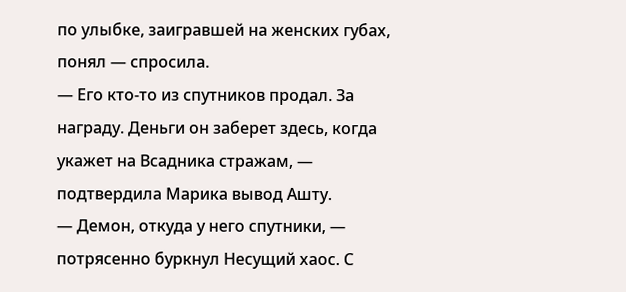по улыбке, заигравшей на женских губах, понял — спросила.
— Его кто-то из спутников продал. За награду. Деньги он заберет здесь, когда укажет на Всадника стражам, — подтвердила Марика вывод Ашту.
— Демон, откуда у него спутники, — потрясенно буркнул Несущий хаос. С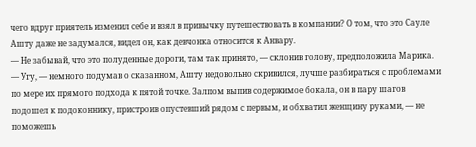чего вдруг приятель изменил себе и взял в привычку путешествовать в компании? О том, что это Сауле Ашту даже не задумался, видел он, как девчонка относится к Анвару.
— Не забывай, что это полуденные дороги, там так принято, — склонив голову, предположила Марика.
— Угу, — немного подумав о сказанном, Ашту недовольно скривился, лучше разбираться с проблемами по мере их прямого подхода к пятой точке. Залпом выпив содержимое бокала, он в пару шагов подошел к подоконнику, пристроив опустевший рядом с первым, и обхватил женщину руками, — не поможешь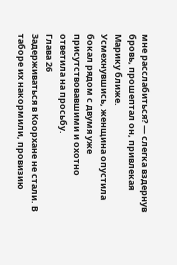мне расслабиться? — слегка вздернув бровь, прошептал он, привлекая Марику ближе.
Усмехнувшись, женщина опустила бокал рядом с двумя уже присутствовавшими и охотно ответила на просьбу.
Глава 26
Задерживаться в Коорхане не стали. В таборе их накормили, провизию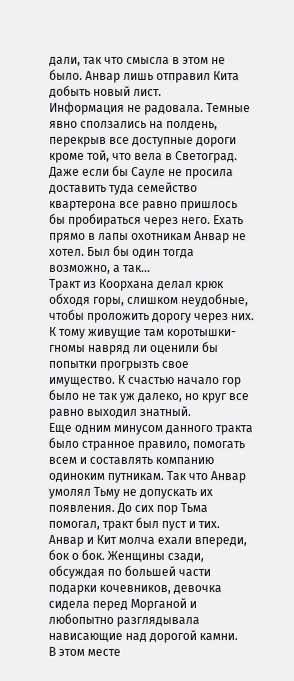дали, так что смысла в этом не было. Анвар лишь отправил Кита добыть новый лист.
Информация не радовала. Темные явно сползались на полдень, перекрыв все доступные дороги кроме той, что вела в Светоград. Даже если бы Сауле не просила доставить туда семейство квартерона все равно пришлось бы пробираться через него. Ехать прямо в лапы охотникам Анвар не хотел. Был бы один тогда возможно, а так…
Тракт из Коорхана делал крюк обходя горы, слишком неудобные, чтобы проложить дорогу через них. К тому живущие там коротышки-гномы навряд ли оценили бы попытки прогрызть свое имущество. К счастью начало гор было не так уж далеко, но круг все равно выходил знатный.
Еще одним минусом данного тракта было странное правило, помогать всем и составлять компанию одиноким путникам. Так что Анвар умолял Тьму не допускать их появления. До сих пор Тьма помогал, тракт был пуст и тих.
Анвар и Кит молча ехали впереди, бок о бок. Женщины сзади, обсуждая по большей части подарки кочевников, девочка сидела перед Морганой и любопытно разглядывала нависающие над дорогой камни.
В этом месте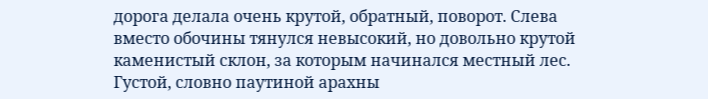дорога делала очень крутой, обратный, поворот. Слева вместо обочины тянулся невысокий, но довольно крутой каменистый склон, за которым начинался местный лес. Густой, словно паутиной арахны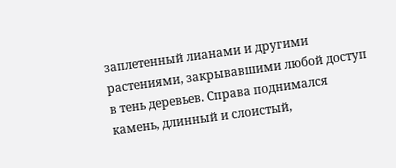заплетенный лианами и другими растениями, закрывавшими любой доступ в тень деревьев. Справа поднимался камень, длинный и слоистый,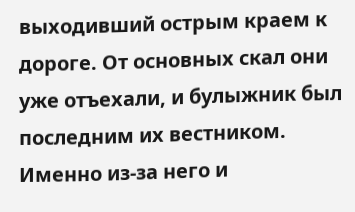выходивший острым краем к дороге. От основных скал они уже отъехали, и булыжник был последним их вестником. Именно из-за него и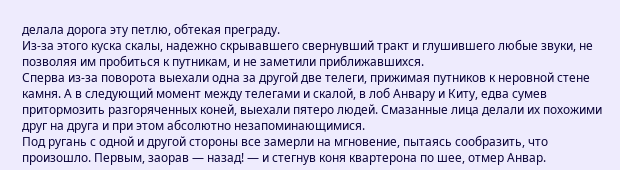делала дорога эту петлю, обтекая преграду.
Из-за этого куска скалы, надежно скрывавшего свернувший тракт и глушившего любые звуки, не позволяя им пробиться к путникам, и не заметили приближавшихся.
Сперва из-за поворота выехали одна за другой две телеги, прижимая путников к неровной стене камня. А в следующий момент между телегами и скалой, в лоб Анвару и Киту, едва сумев притормозить разгоряченных коней, выехали пятеро людей. Смазанные лица делали их похожими друг на друга и при этом абсолютно незапоминающимися.
Под ругань с одной и другой стороны все замерли на мгновение, пытаясь сообразить, что произошло. Первым, заорав — назад! — и стегнув коня квартерона по шее, отмер Анвар.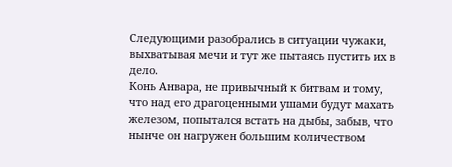Следующими разобрались в ситуации чужаки, выхватывая мечи и тут же пытаясь пустить их в дело.
Конь Анвара, не привычный к битвам и тому, что над его драгоценными ушами будут махать железом, попытался встать на дыбы, забыв, что нынче он нагружен большим количеством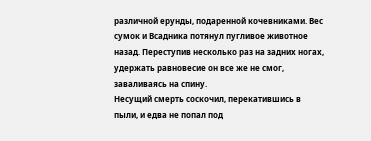различной ерунды, подаренной кочевниками. Вес сумок и Всадника потянул пугливое животное назад. Переступив несколько раз на задних ногах, удержать равновесие он все же не смог, заваливаясь на спину.
Несущий смерть соскочил, перекатившись в пыли, и едва не попал под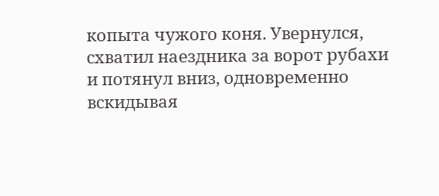копыта чужого коня. Увернулся, схватил наездника за ворот рубахи и потянул вниз, одновременно вскидывая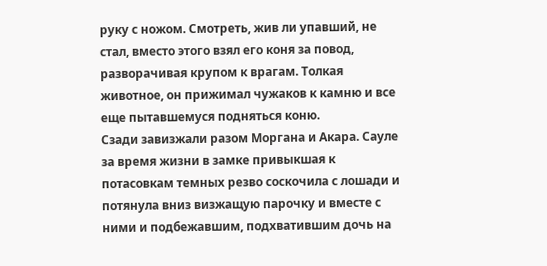руку с ножом. Смотреть, жив ли упавший, не стал, вместо этого взял его коня за повод, разворачивая крупом к врагам. Толкая животное, он прижимал чужаков к камню и все еще пытавшемуся подняться коню.
Сзади завизжали разом Моргана и Акара. Сауле за время жизни в замке привыкшая к потасовкам темных резво соскочила с лошади и потянула вниз визжащую парочку и вместе с ними и подбежавшим, подхватившим дочь на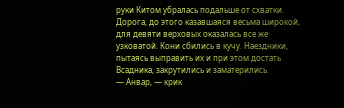руки Китом убралась подальше от схватки.
Дорога, до этого казавшаяся весьма широкой, для девяти верховых оказалась все же узковатой. Кони сбились в кучу. Наездники, пытаясь выправить их и при этом достать Всадника, закрутились и заматерились.
— Анвар, — крик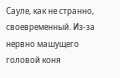Сауле, как не странно, своевременный. Из-за нервно машущего головой коня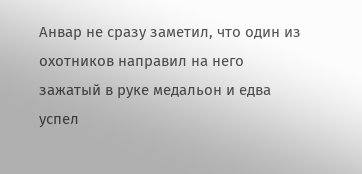Анвар не сразу заметил, что один из охотников направил на него зажатый в руке медальон и едва успел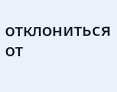отклониться от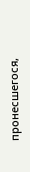пронесшегося,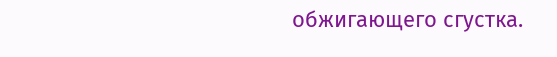обжигающего сгустка.